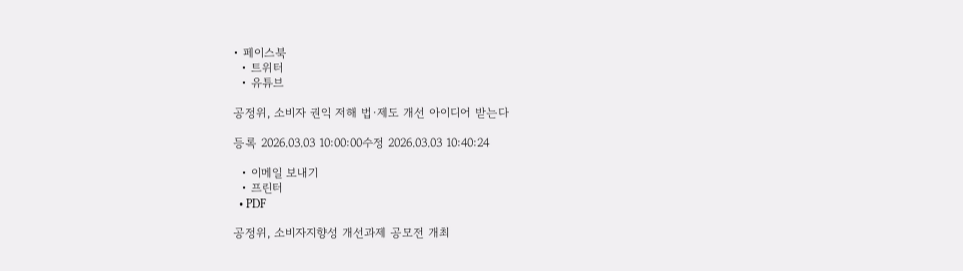• 페이스북
  • 트위터
  • 유튜브

공정위, 소비자 권익 저해 법·제도 개선 아이디어 받는다

등록 2026.03.03 10:00:00수정 2026.03.03 10:40:24

  • 이메일 보내기
  • 프린터
  • PDF

공정위, 소비자지향성 개선과제 공모전 개최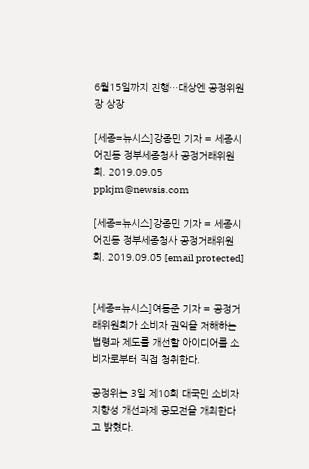6월15일까지 진행…대상엔 공정위원장 상장

[세종=뉴시스]강종민 기자 = 세종시 어진동 정부세종청사 공정거래위원회. 2019.09.05 ppkjm@newsis.com

[세종=뉴시스]강종민 기자 = 세종시 어진동 정부세종청사 공정거래위원회. 2019.09.05 [email protected]


[세종=뉴시스]여동준 기자 = 공정거래위원회가 소비자 권익을 저해하는 법령과 제도를 개선할 아이디어를 소비자로부터 직접 청취한다.

공정위는 3일 제10회 대국민 소비자지향성 개선과제 공모전을 개최한다고 밝혔다.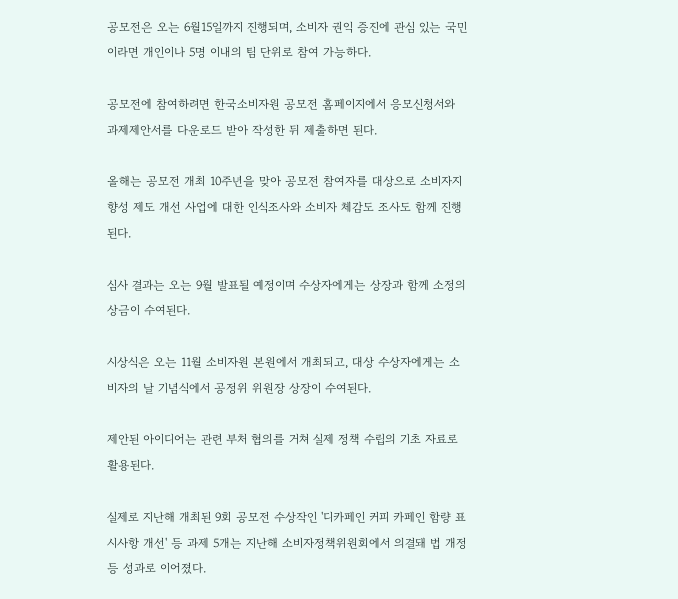공모전은 오는 6월15일까지 진행되며, 소비자 권익 증진에 관심 있는 국민이라면 개인이나 5명 이내의 팀 단위로 참여 가능하다.

공모전에 참여하려면 한국소비자원 공모전 홈페이지에서 응모신청서와 과제제안서를 다운로드 받아 작성한 뒤 제출하면 된다.

올해는 공모전 개최 10주년을 맞아 공모전 참여자를 대상으로 소비자지향성 제도 개선 사업에 대한 인식조사와 소비자 체감도 조사도 함께 진행된다.

심사 결과는 오는 9월 발표될 예정이며 수상자에게는 상장과 함께 소정의 상금이 수여된다.

시상식은 오는 11월 소비자원 본원에서 개최되고, 대상 수상자에게는 소비자의 날 기념식에서 공정위 위원장 상장이 수여된다.

제안된 아이디어는 관련 부처 협의를 거쳐 실제 정책 수립의 기초 자료로 활용된다.

실제로 지난해 개최된 9회 공모전 수상작인 '디카페인 커피 카페인 함량 표시사항 개선' 등 과제 5개는 지난해 소비자정책위원회에서 의결돼 법 개정 등 성과로 이어졌다.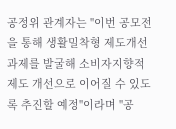공정위 관계자는 "이번 공모전을 통해 생활밀착형 제도개선 과제를 발굴해 소비자지향적 제도 개선으로 이어질 수 있도록 추진할 예정"이라며 "공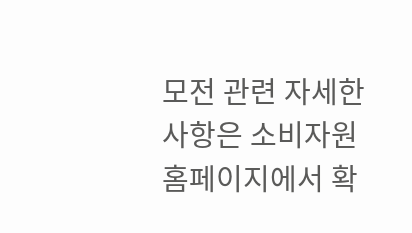모전 관련 자세한 사항은 소비자원 홈페이지에서 확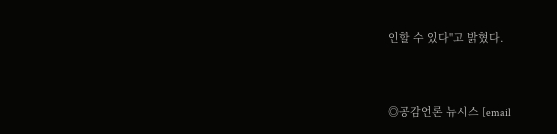인할 수 있다"고 밝혔다.


◎공감언론 뉴시스 [email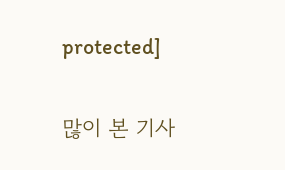protected]

많이 본 기사